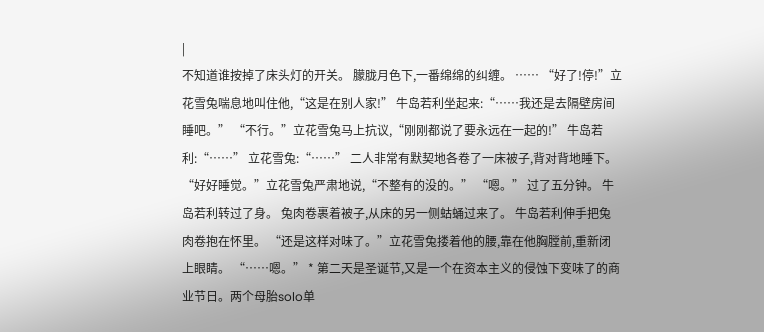|
不知道谁按掉了床头灯的开关。 朦胧月色下,一番绵绵的纠缠。 …… “好了!停!”立花雪兔喘息地叫住他,“这是在别人家!” 牛岛若利坐起来:“……我还是去隔壁房间睡吧。” “不行。”立花雪兔马上抗议,“刚刚都说了要永远在一起的!” 牛岛若利:“……” 立花雪兔:“……” 二人非常有默契地各卷了一床被子,背对背地睡下。 “好好睡觉。”立花雪兔严肃地说,“不整有的没的。” “嗯。” 过了五分钟。 牛岛若利转过了身。 兔肉卷裹着被子,从床的另一侧蛄蛹过来了。 牛岛若利伸手把兔肉卷抱在怀里。 “还是这样对味了。”立花雪兔搂着他的腰,靠在他胸膛前,重新闭上眼睛。 “……嗯。” * 第二天是圣诞节,又是一个在资本主义的侵蚀下变味了的商业节日。两个母胎solo单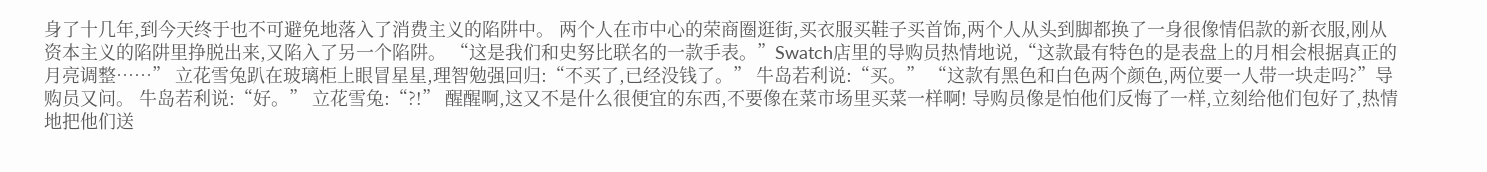身了十几年,到今天终于也不可避免地落入了消费主义的陷阱中。 两个人在市中心的荣商圈逛街,买衣服买鞋子买首饰,两个人从头到脚都换了一身很像情侣款的新衣服,刚从资本主义的陷阱里挣脱出来,又陷入了另一个陷阱。 “这是我们和史努比联名的一款手表。”Swatch店里的导购员热情地说,“这款最有特色的是表盘上的月相会根据真正的月亮调整……” 立花雪兔趴在玻璃柜上眼冒星星,理智勉强回归:“不买了,已经没钱了。” 牛岛若利说:“买。” “这款有黑色和白色两个颜色,两位要一人带一块走吗?”导购员又问。 牛岛若利说:“好。” 立花雪兔:“?!” 醒醒啊,这又不是什么很便宜的东西,不要像在菜市场里买菜一样啊! 导购员像是怕他们反悔了一样,立刻给他们包好了,热情地把他们送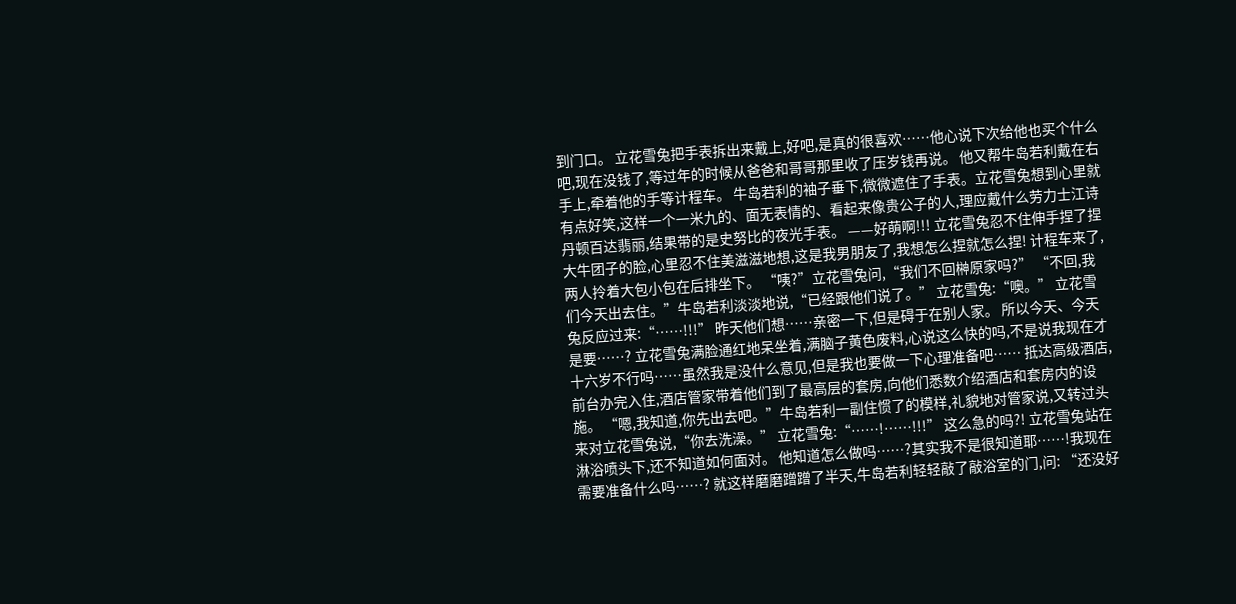到门口。 立花雪兔把手表拆出来戴上,好吧,是真的很喜欢……他心说下次给他也买个什么吧,现在没钱了,等过年的时候从爸爸和哥哥那里收了压岁钱再说。 他又帮牛岛若利戴在右手上,牵着他的手等计程车。 牛岛若利的袖子垂下,微微遮住了手表。立花雪兔想到心里就有点好笑,这样一个一米九的、面无表情的、看起来像贵公子的人,理应戴什么劳力士江诗丹顿百达翡丽,结果带的是史努比的夜光手表。 ——好萌啊!!! 立花雪兔忍不住伸手捏了捏大牛团子的脸,心里忍不住美滋滋地想,这是我男朋友了,我想怎么捏就怎么捏! 计程车来了,两人拎着大包小包在后排坐下。 “咦?”立花雪兔问,“我们不回榊原家吗?” “不回,我们今天出去住。”牛岛若利淡淡地说,“已经跟他们说了。” 立花雪兔:“噢。” 立花雪兔反应过来:“……!!!” 昨天他们想……亲密一下,但是碍于在别人家。 所以今天、今天是要……? 立花雪兔满脸通红地呆坐着,满脑子黄色废料,心说这么快的吗,不是说我现在才十六岁不行吗……虽然我是没什么意见,但是我也要做一下心理准备吧…… 抵达高级酒店,前台办完入住,酒店管家带着他们到了最高层的套房,向他们悉数介绍酒店和套房内的设施。 “嗯,我知道,你先出去吧。”牛岛若利一副住惯了的模样,礼貌地对管家说,又转过头来对立花雪兔说,“你去洗澡。” 立花雪兔:“……!……!!!” 这么急的吗?! 立花雪兔站在淋浴喷头下,还不知道如何面对。 他知道怎么做吗……?其实我不是很知道耶……!我现在需要准备什么吗……? 就这样磨磨蹭蹭了半天,牛岛若利轻轻敲了敲浴室的门,问: “还没好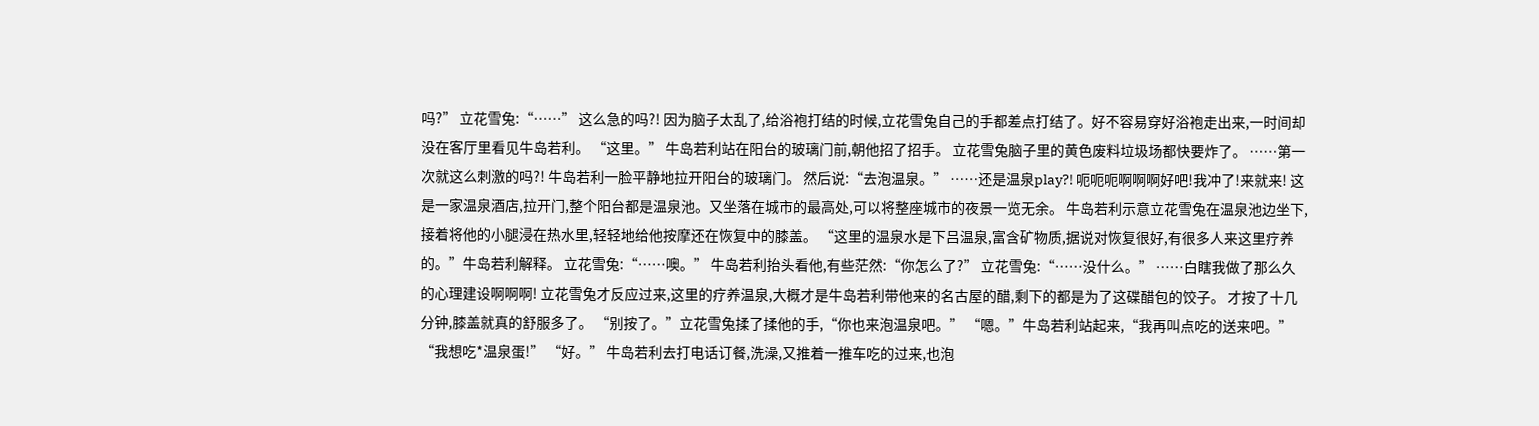吗?” 立花雪兔:“……” 这么急的吗?! 因为脑子太乱了,给浴袍打结的时候,立花雪兔自己的手都差点打结了。好不容易穿好浴袍走出来,一时间却没在客厅里看见牛岛若利。 “这里。” 牛岛若利站在阳台的玻璃门前,朝他招了招手。 立花雪兔脑子里的黄色废料垃圾场都快要炸了。 ……第一次就这么刺激的吗?! 牛岛若利一脸平静地拉开阳台的玻璃门。 然后说:“去泡温泉。” ……还是温泉play?! 呃呃呃啊啊啊好吧!我冲了!来就来! 这是一家温泉酒店,拉开门,整个阳台都是温泉池。又坐落在城市的最高处,可以将整座城市的夜景一览无余。 牛岛若利示意立花雪兔在温泉池边坐下,接着将他的小腿浸在热水里,轻轻地给他按摩还在恢复中的膝盖。 “这里的温泉水是下吕温泉,富含矿物质,据说对恢复很好,有很多人来这里疗养的。”牛岛若利解释。 立花雪兔:“……噢。” 牛岛若利抬头看他,有些茫然:“你怎么了?” 立花雪兔:“……没什么。” ……白瞎我做了那么久的心理建设啊啊啊! 立花雪兔才反应过来,这里的疗养温泉,大概才是牛岛若利带他来的名古屋的醋,剩下的都是为了这碟醋包的饺子。 才按了十几分钟,膝盖就真的舒服多了。 “别按了。”立花雪兔揉了揉他的手,“你也来泡温泉吧。” “嗯。”牛岛若利站起来,“我再叫点吃的送来吧。” “我想吃*温泉蛋!” “好。” 牛岛若利去打电话订餐,洗澡,又推着一推车吃的过来,也泡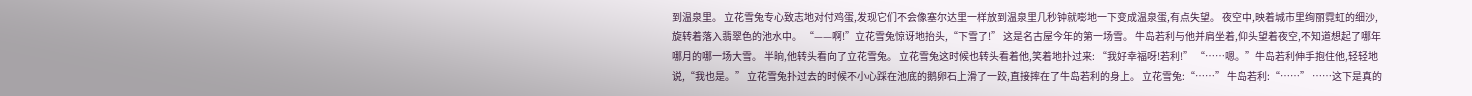到温泉里。 立花雪兔专心致志地对付鸡蛋,发现它们不会像塞尔达里一样放到温泉里几秒钟就嘭地一下变成温泉蛋,有点失望。 夜空中,映着城市里绚丽霓虹的细沙,旋转着落入翡翠色的池水中。 “——啊!”立花雪兔惊讶地抬头,“下雪了!” 这是名古屋今年的第一场雪。 牛岛若利与他并肩坐着,仰头望着夜空,不知道想起了哪年哪月的哪一场大雪。 半晌,他转头看向了立花雪兔。 立花雪兔这时候也转头看着他,笑着地扑过来: “我好幸福呀!若利!” “……嗯。”牛岛若利伸手抱住他,轻轻地说,“我也是。” 立花雪兔扑过去的时候不小心踩在池底的鹅卵石上滑了一跤,直接摔在了牛岛若利的身上。 立花雪兔:“……” 牛岛若利:“……” ……这下是真的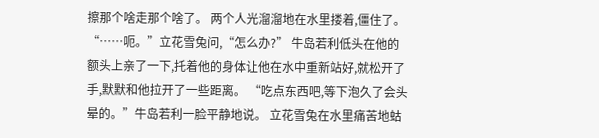擦那个啥走那个啥了。 两个人光溜溜地在水里搂着,僵住了。 “……呃。”立花雪兔问,“怎么办?” 牛岛若利低头在他的额头上亲了一下,托着他的身体让他在水中重新站好,就松开了手,默默和他拉开了一些距离。 “吃点东西吧,等下泡久了会头晕的。”牛岛若利一脸平静地说。 立花雪兔在水里痛苦地蛄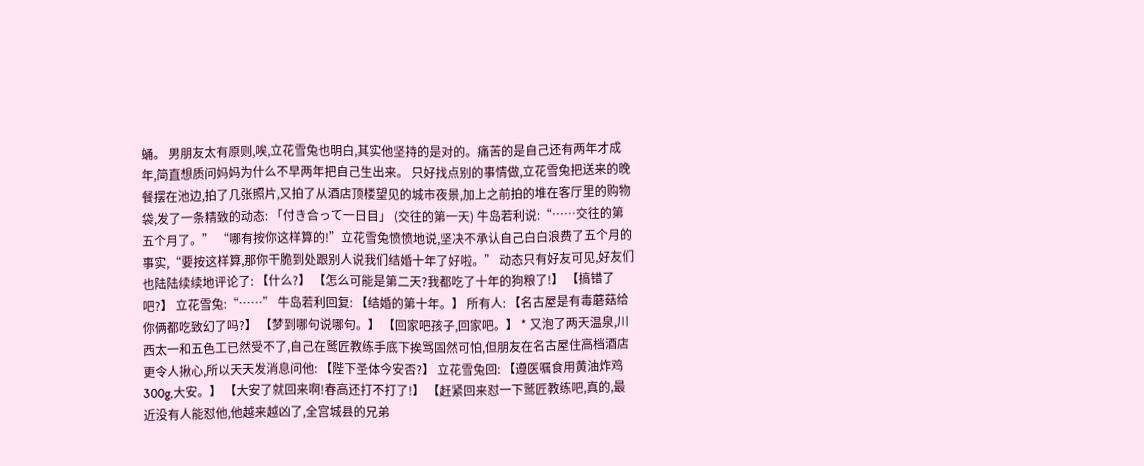蛹。 男朋友太有原则,唉,立花雪兔也明白,其实他坚持的是对的。痛苦的是自己还有两年才成年,简直想质问妈妈为什么不早两年把自己生出来。 只好找点别的事情做,立花雪兔把送来的晚餐摆在池边,拍了几张照片,又拍了从酒店顶楼望见的城市夜景,加上之前拍的堆在客厅里的购物袋,发了一条精致的动态: 「付き合って一日目」 (交往的第一天) 牛岛若利说:“……交往的第五个月了。” “哪有按你这样算的!”立花雪兔愤愤地说,坚决不承认自己白白浪费了五个月的事实,“要按这样算,那你干脆到处跟别人说我们结婚十年了好啦。” 动态只有好友可见,好友们也陆陆续续地评论了: 【什么?】 【怎么可能是第二天?我都吃了十年的狗粮了!】 【搞错了吧?】 立花雪兔:“……” 牛岛若利回复: 【结婚的第十年。】 所有人: 【名古屋是有毒蘑菇给你俩都吃致幻了吗?】 【梦到哪句说哪句。】 【回家吧孩子,回家吧。】 * 又泡了两天温泉,川西太一和五色工已然受不了,自己在鹫匠教练手底下挨骂固然可怕,但朋友在名古屋住高档酒店更令人揪心,所以天天发消息问他: 【陛下圣体今安否?】 立花雪兔回: 【遵医嘱食用黄油炸鸡300g,大安。】 【大安了就回来啊!春高还打不打了!】 【赶紧回来怼一下鹫匠教练吧,真的,最近没有人能怼他,他越来越凶了,全宫城县的兄弟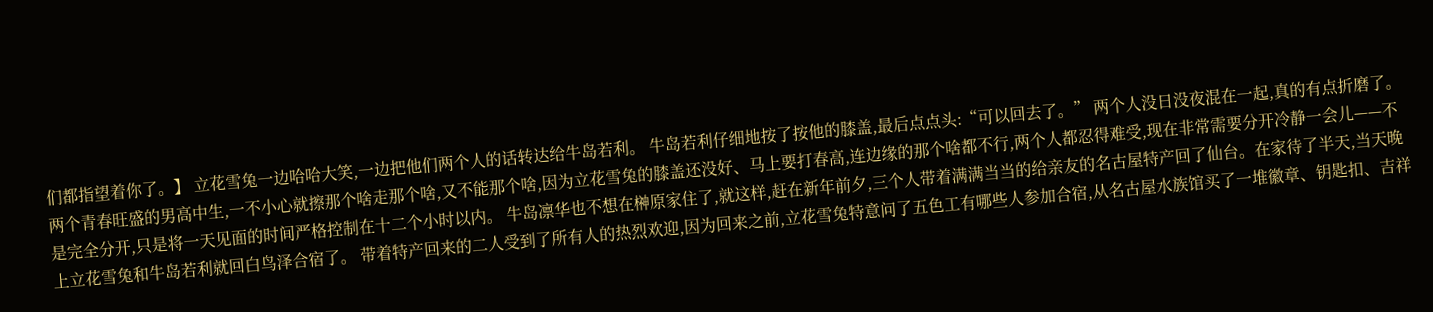们都指望着你了。】 立花雪兔一边哈哈大笑,一边把他们两个人的话转达给牛岛若利。 牛岛若利仔细地按了按他的膝盖,最后点点头:“可以回去了。” 两个人没日没夜混在一起,真的有点折磨了。两个青春旺盛的男高中生,一不小心就擦那个啥走那个啥,又不能那个啥,因为立花雪兔的膝盖还没好、马上要打春高,连边缘的那个啥都不行,两个人都忍得难受,现在非常需要分开冷静一会儿——不是完全分开,只是将一天见面的时间严格控制在十二个小时以内。 牛岛凛华也不想在榊原家住了,就这样,赶在新年前夕,三个人带着满满当当的给亲友的名古屋特产回了仙台。在家待了半天,当天晚上立花雪兔和牛岛若利就回白鸟泽合宿了。 带着特产回来的二人受到了所有人的热烈欢迎,因为回来之前,立花雪兔特意问了五色工有哪些人参加合宿,从名古屋水族馆买了一堆徽章、钥匙扣、吉祥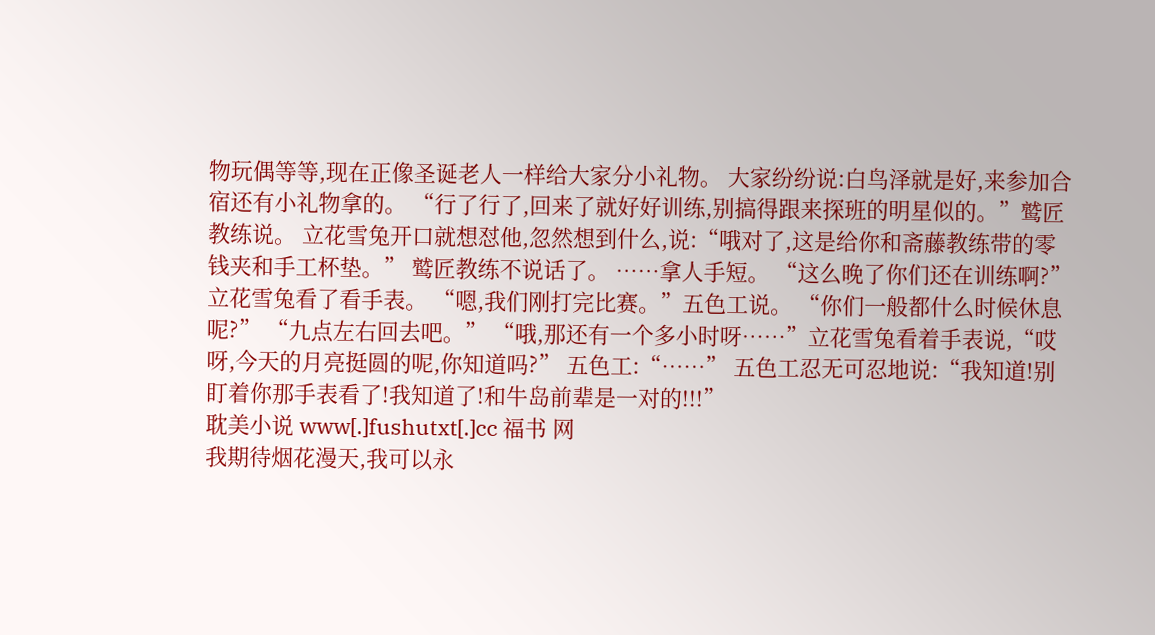物玩偶等等,现在正像圣诞老人一样给大家分小礼物。 大家纷纷说:白鸟泽就是好,来参加合宿还有小礼物拿的。 “行了行了,回来了就好好训练,别搞得跟来探班的明星似的。”鹫匠教练说。 立花雪兔开口就想怼他,忽然想到什么,说:“哦对了,这是给你和斋藤教练带的零钱夹和手工杯垫。” 鹫匠教练不说话了。 ……拿人手短。 “这么晚了你们还在训练啊?”立花雪兔看了看手表。 “嗯,我们刚打完比赛。”五色工说。 “你们一般都什么时候休息呢?” “九点左右回去吧。” “哦,那还有一个多小时呀……”立花雪兔看着手表说,“哎呀,今天的月亮挺圆的呢,你知道吗?” 五色工:“……” 五色工忍无可忍地说:“我知道!别盯着你那手表看了!我知道了!和牛岛前辈是一对的!!!”
耽美小说 www[.]fushutxt[.]cc 福书 网
我期待烟花漫天,我可以永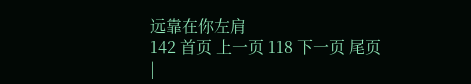远靠在你左肩
142 首页 上一页 118 下一页 尾页
|